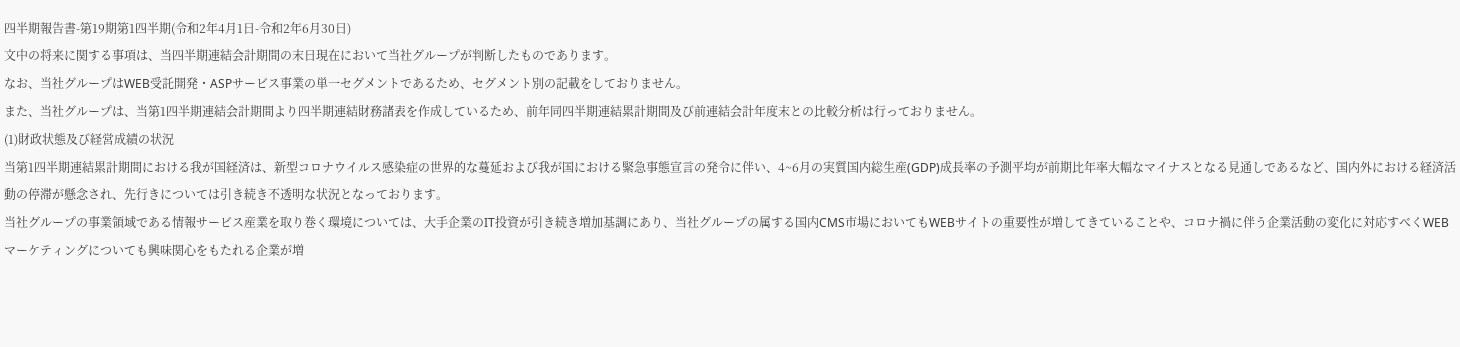四半期報告書-第19期第1四半期(令和2年4月1日-令和2年6月30日)
文中の将来に関する事項は、当四半期連結会計期間の末日現在において当社グループが判断したものであります。
なお、当社グループはWEB受託開発・ASPサービス事業の単一セグメントであるため、セグメント別の記載をしておりません。
また、当社グループは、当第1四半期連結会計期間より四半期連結財務諸表を作成しているため、前年同四半期連結累計期間及び前連結会計年度末との比較分析は行っておりません。
(1)財政状態及び経営成績の状況
当第1四半期連結累計期間における我が国経済は、新型コロナウイルス感染症の世界的な蔓延および我が国における緊急事態宣言の発令に伴い、4~6月の実質国内総生産(GDP)成長率の予測平均が前期比年率大幅なマイナスとなる見通しであるなど、国内外における経済活動の停滞が懸念され、先行きについては引き続き不透明な状況となっております。
当社グループの事業領域である情報サービス産業を取り巻く環境については、大手企業のIT投資が引き続き増加基調にあり、当社グループの属する国内CMS市場においてもWEBサイトの重要性が増してきていることや、コロナ禍に伴う企業活動の変化に対応すべくWEBマーケティングについても興味関心をもたれる企業が増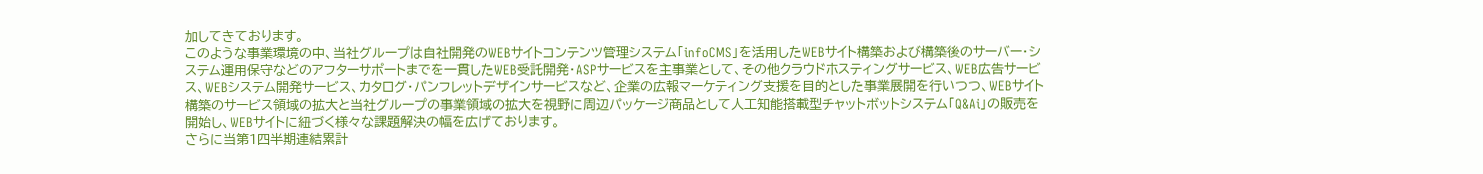加してきております。
このような事業環境の中、当社グループは自社開発のWEBサイトコンテンツ管理システム「infoCMS」を活用したWEBサイト構築および構築後のサーバー・システム運用保守などのアフターサポートまでを一貫したWEB受託開発・ASPサービスを主事業として、その他クラウドホスティングサービス、WEB広告サービス、WEBシステム開発サービス、カタログ・パンフレットデザインサービスなど、企業の広報マーケティング支援を目的とした事業展開を行いつつ、WEBサイト構築のサービス領域の拡大と当社グループの事業領域の拡大を視野に周辺パッケージ商品として人工知能搭載型チャットボットシステム「Q&Ai」の販売を開始し、WEBサイトに紐づく様々な課題解決の幅を広げております。
さらに当第1四半期連結累計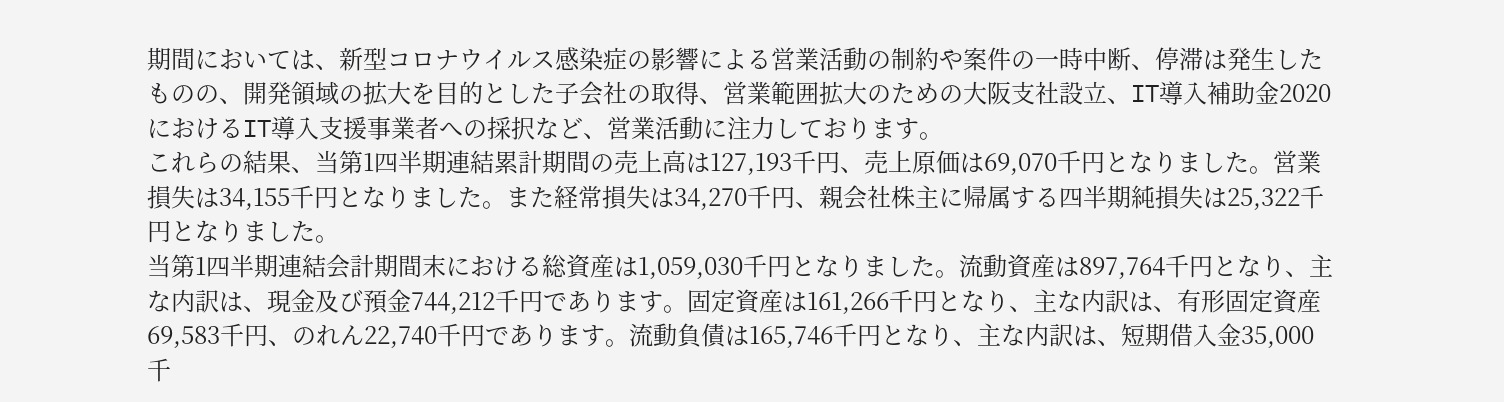期間においては、新型コロナウイルス感染症の影響による営業活動の制約や案件の一時中断、停滞は発生したものの、開発領域の拡大を目的とした子会社の取得、営業範囲拡大のための大阪支社設立、IT導入補助金2020におけるIT導入支援事業者への採択など、営業活動に注力しております。
これらの結果、当第1四半期連結累計期間の売上高は127,193千円、売上原価は69,070千円となりました。営業損失は34,155千円となりました。また経常損失は34,270千円、親会社株主に帰属する四半期純損失は25,322千円となりました。
当第1四半期連結会計期間末における総資産は1,059,030千円となりました。流動資産は897,764千円となり、主な内訳は、現金及び預金744,212千円であります。固定資産は161,266千円となり、主な内訳は、有形固定資産69,583千円、のれん22,740千円であります。流動負債は165,746千円となり、主な内訳は、短期借入金35,000千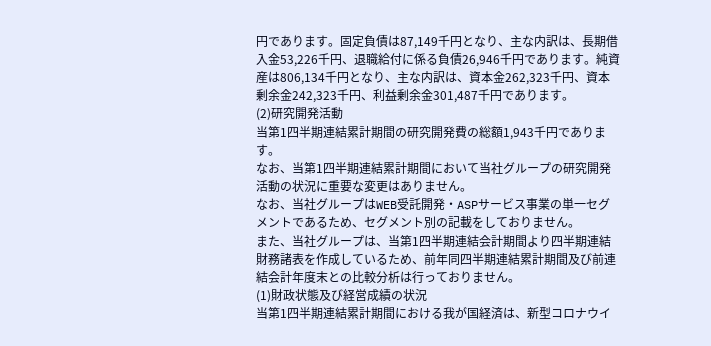円であります。固定負債は87,149千円となり、主な内訳は、長期借入金53,226千円、退職給付に係る負債26,946千円であります。純資産は806,134千円となり、主な内訳は、資本金262,323千円、資本剰余金242,323千円、利益剰余金301,487千円であります。
(2)研究開発活動
当第1四半期連結累計期間の研究開発費の総額1,943千円であります。
なお、当第1四半期連結累計期間において当社グループの研究開発活動の状況に重要な変更はありません。
なお、当社グループはWEB受託開発・ASPサービス事業の単一セグメントであるため、セグメント別の記載をしておりません。
また、当社グループは、当第1四半期連結会計期間より四半期連結財務諸表を作成しているため、前年同四半期連結累計期間及び前連結会計年度末との比較分析は行っておりません。
(1)財政状態及び経営成績の状況
当第1四半期連結累計期間における我が国経済は、新型コロナウイ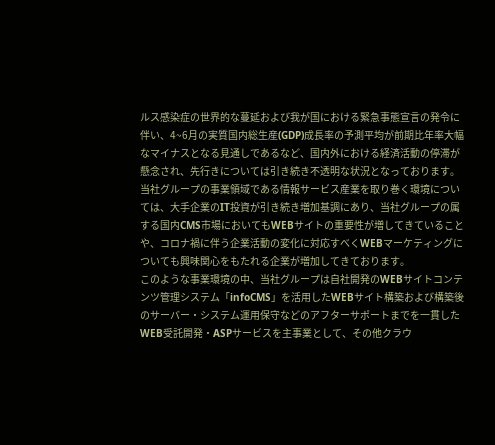ルス感染症の世界的な蔓延および我が国における緊急事態宣言の発令に伴い、4~6月の実質国内総生産(GDP)成長率の予測平均が前期比年率大幅なマイナスとなる見通しであるなど、国内外における経済活動の停滞が懸念され、先行きについては引き続き不透明な状況となっております。
当社グループの事業領域である情報サービス産業を取り巻く環境については、大手企業のIT投資が引き続き増加基調にあり、当社グループの属する国内CMS市場においてもWEBサイトの重要性が増してきていることや、コロナ禍に伴う企業活動の変化に対応すべくWEBマーケティングについても興味関心をもたれる企業が増加してきております。
このような事業環境の中、当社グループは自社開発のWEBサイトコンテンツ管理システム「infoCMS」を活用したWEBサイト構築および構築後のサーバー・システム運用保守などのアフターサポートまでを一貫したWEB受託開発・ASPサービスを主事業として、その他クラウ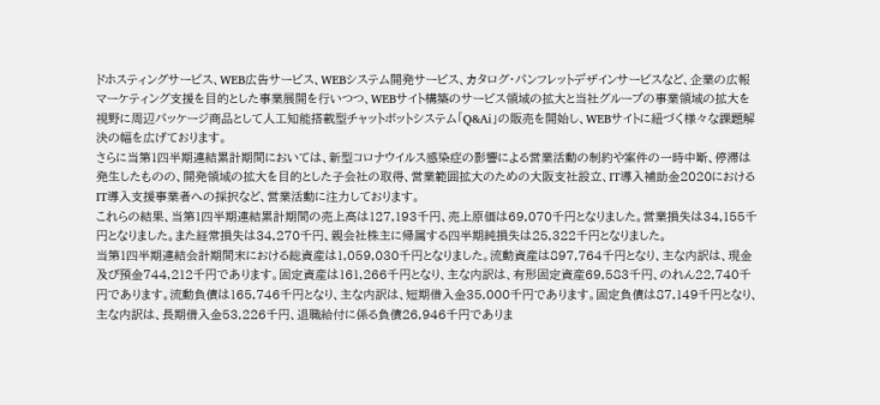ドホスティングサービス、WEB広告サービス、WEBシステム開発サービス、カタログ・パンフレットデザインサービスなど、企業の広報マーケティング支援を目的とした事業展開を行いつつ、WEBサイト構築のサービス領域の拡大と当社グループの事業領域の拡大を視野に周辺パッケージ商品として人工知能搭載型チャットボットシステム「Q&Ai」の販売を開始し、WEBサイトに紐づく様々な課題解決の幅を広げております。
さらに当第1四半期連結累計期間においては、新型コロナウイルス感染症の影響による営業活動の制約や案件の一時中断、停滞は発生したものの、開発領域の拡大を目的とした子会社の取得、営業範囲拡大のための大阪支社設立、IT導入補助金2020におけるIT導入支援事業者への採択など、営業活動に注力しております。
これらの結果、当第1四半期連結累計期間の売上高は127,193千円、売上原価は69,070千円となりました。営業損失は34,155千円となりました。また経常損失は34,270千円、親会社株主に帰属する四半期純損失は25,322千円となりました。
当第1四半期連結会計期間末における総資産は1,059,030千円となりました。流動資産は897,764千円となり、主な内訳は、現金及び預金744,212千円であります。固定資産は161,266千円となり、主な内訳は、有形固定資産69,583千円、のれん22,740千円であります。流動負債は165,746千円となり、主な内訳は、短期借入金35,000千円であります。固定負債は87,149千円となり、主な内訳は、長期借入金53,226千円、退職給付に係る負債26,946千円でありま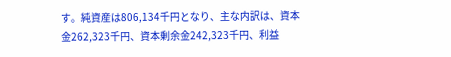す。純資産は806,134千円となり、主な内訳は、資本金262,323千円、資本剰余金242,323千円、利益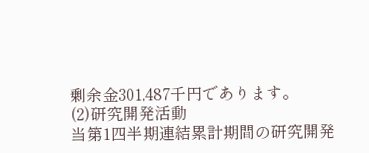剰余金301,487千円であります。
(2)研究開発活動
当第1四半期連結累計期間の研究開発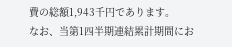費の総額1,943千円であります。
なお、当第1四半期連結累計期間にお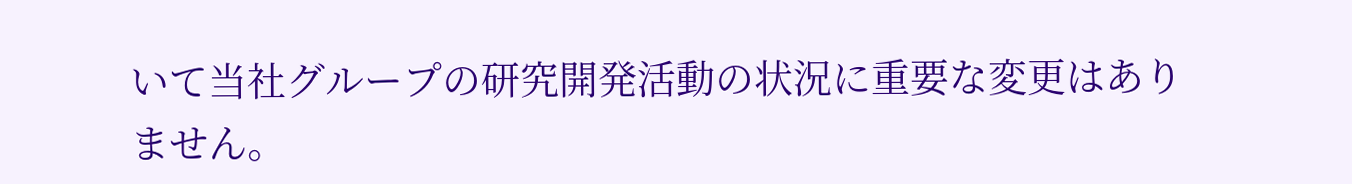いて当社グループの研究開発活動の状況に重要な変更はありません。